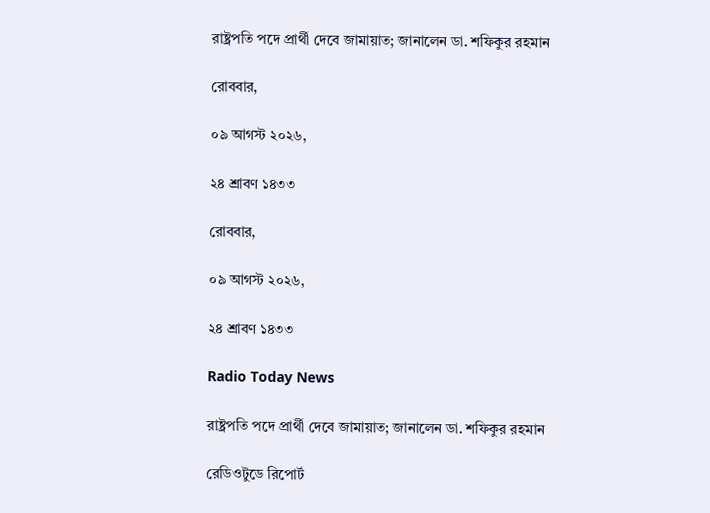রাষ্ট্রপতি পদে প্রার্থী দেবে জামায়াত; জানালেন ডা. শফিকুর রহমান

রোববার,

০৯ আগস্ট ২০২৬,

২৪ শ্রাবণ ১৪৩৩

রোববার,

০৯ আগস্ট ২০২৬,

২৪ শ্রাবণ ১৪৩৩

Radio Today News

রাষ্ট্রপতি পদে প্রার্থী দেবে জামায়াত; জানালেন ডা. শফিকুর রহমান

রেডিওটুডে রিপোর্ট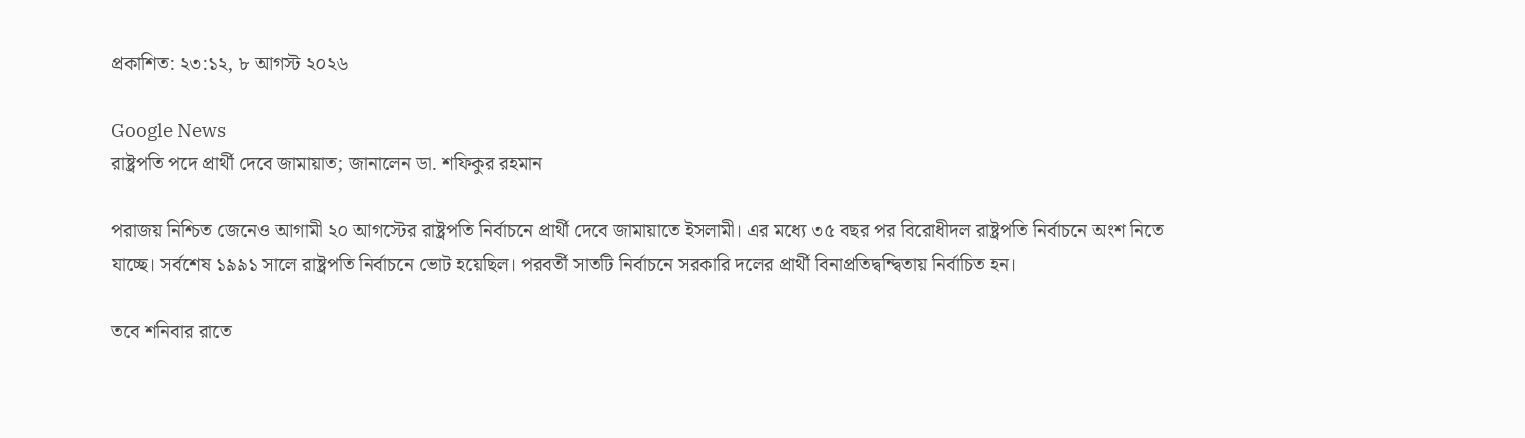প্রকাশিত: ২৩:১২, ৮ আগস্ট ২০২৬

Google News
রাষ্ট্রপতি পদে প্রার্থী দেবে জামায়াত; জানালেন ডা. শফিকুর রহমান

পরাজয় নিশ্চিত জেনেও আগামী ২০ আগস্টের রাষ্ট্রপতি নির্বাচনে প্রার্থী দেবে জামায়াতে ইসলামী। এর মধ্যে ৩৫ বছর পর বিরোধীদল রাষ্ট্রপতি নির্বাচনে অংশ নিতে যাচ্ছে। সর্বশেষ ১৯৯১ সালে রাষ্ট্রপতি নির্বাচনে ভোট হয়েছিল। পরবর্তী সাতটি নির্বাচনে সরকারি দলের প্রার্থী বিনাপ্রতিদ্বন্দ্বিতায় নির্বাচিত হন।

তবে শনিবার রাতে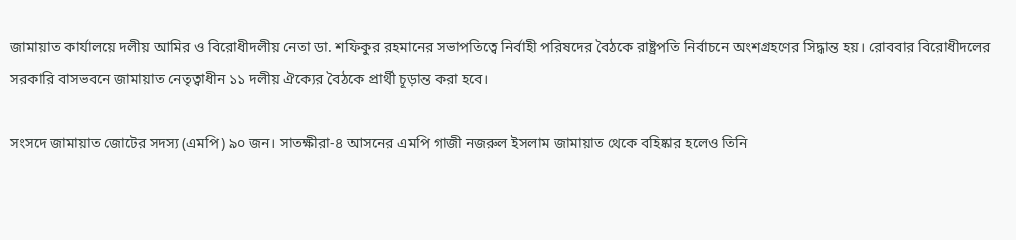জামায়াত কার্যালয়ে দলীয় আমির ও বিরোধীদলীয় নেতা ডা. শফিকুর রহমানের সভাপতিত্বে নির্বাহী পরিষদের বৈঠকে রাষ্ট্রপতি নির্বাচনে অংশগ্রহণের সিদ্ধান্ত হয়। রোববার বিরোধীদলের সরকারি বাসভবনে জামায়াত নেতৃত্বাধীন ১১ দলীয় ঐক্যের বৈঠকে প্রার্থী চূড়ান্ত করা হবে।

সংসদে জামায়াত জোটের সদস্য (এমপি) ৯০ জন। সাতক্ষীরা-৪ আসনের এমপি গাজী নজরুল ইসলাম জামায়াত থেকে বহিষ্কার হলেও তিনি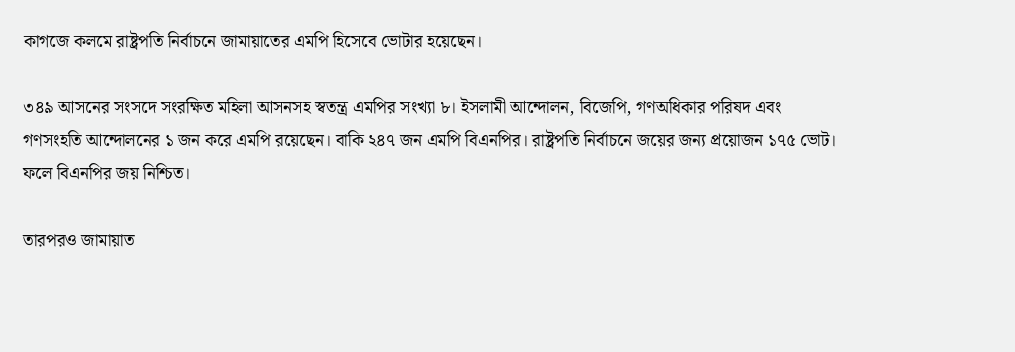কাগজে কলমে রাষ্ট্রপতি নির্বাচনে জামায়াতের এমপি হিসেবে ভোটার হয়েছেন।

৩৪৯ আসনের সংসদে সংরক্ষিত মহিলা আসনসহ স্বতন্ত্র এমপির সংখ্যা ৮। ইসলামী আন্দোলন, বিজেপি, গণঅধিকার পরিষদ এবং গণসংহতি আন্দোলনের ১ জন করে এমপি রয়েছেন। বাকি ২৪৭ জন এমপি বিএনপির। রাষ্ট্রপতি নির্বাচনে জয়ের জন্য প্রয়োজন ১৭৫ ভোট। ফলে বিএনপির জয় নিশ্চিত।

তারপরও জামায়াত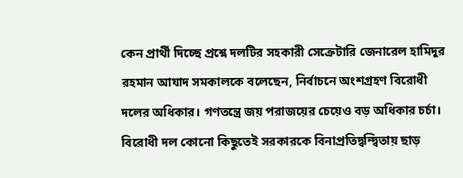কেন প্রার্থী দিচ্ছে প্রশ্নে দলটির সহকারী সেক্রেটারি জেনারেল হামিদুর রহমান আযাদ সমকালকে বলেছেন, নির্বাচনে অংশগ্রহণ বিরোধী দলের অধিকার। গণতন্ত্রে জয় পরাজয়ের চেয়েও বড় অধিকার চর্চা। বিরোধী দল কোনো কিছুতেই সরকারকে বিনাপ্রতিদ্বন্দ্বিতায় ছাড়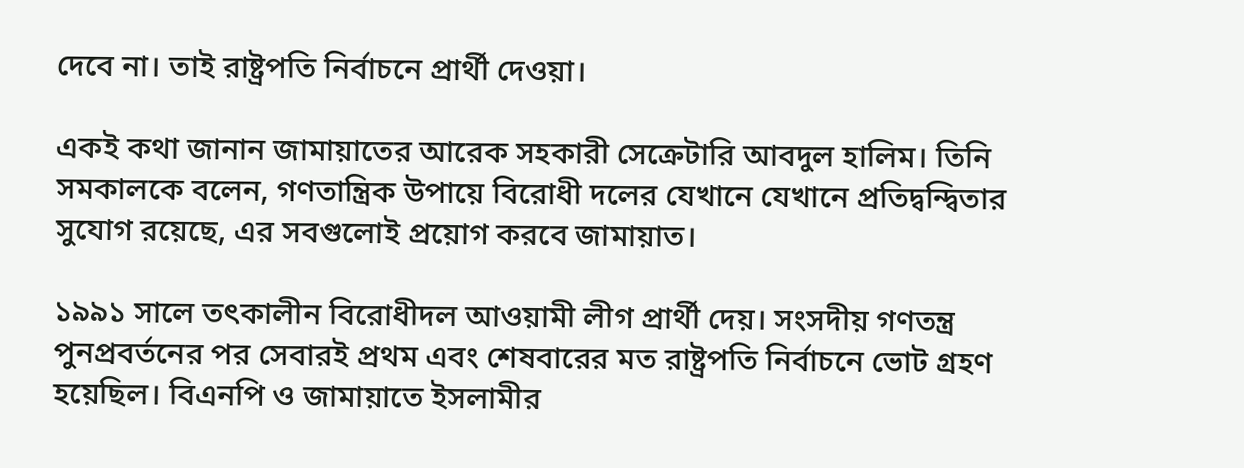দেবে না। তাই রাষ্ট্রপতি নির্বাচনে প্রার্থী দেওয়া।

একই কথা জানান জামায়াতের আরেক সহকারী সেক্রেটারি আবদুল হালিম। তিনি সমকালকে বলেন, গণতান্ত্রিক উপায়ে বিরোধী দলের যেখানে যেখানে প্রতিদ্বন্দ্বিতার সুযোগ রয়েছে, এর সবগুলোই প্রয়োগ করবে জামায়াত।

১৯৯১ সালে তৎকালীন বিরোধীদল আওয়ামী লীগ প্রার্থী দেয়। সংসদীয় গণতন্ত্র পুনপ্রবর্তনের পর সেবারই প্রথম এবং শেষবারের মত রাষ্ট্রপতি নির্বাচনে ভোট গ্রহণ হয়েছিল। বিএনপি ও জামায়াতে ইসলামীর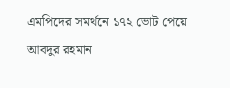এমপিদের সমর্থনে ১৭২ ভোট পেয়ে আবদুর রহমান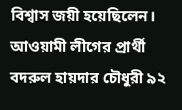বিশ্বাস জয়ী হয়েছিলেন। আওয়ামী লীগের প্রার্থী বদরুল হায়দার চৌধুরী ৯২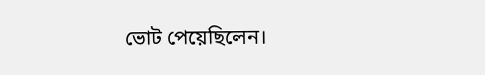ভোট পেয়েছিলেন।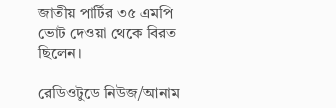জাতীয় পার্টির ৩৫ এমপি ভোট দেওয়া থেকে বিরত ছিলেন।

রেডিওটুডে নিউজ/আনাম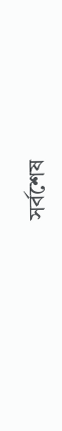সর্বশেষ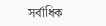সর্বাধিক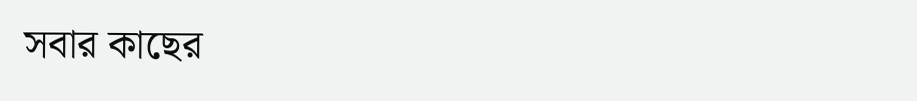সবার কাছের